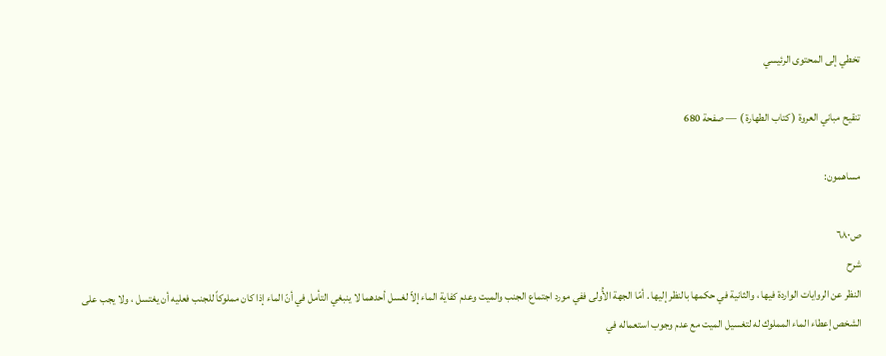تخطي إلى المحتوى الرئيسي

تنقيح مباني العروة ( كتاب الطهارة ) — صفحة 680

مساهمون:

ص٦٨٠
شرح
النظر عن الروايات الواردة فيها ، والثانية في حكمها بالنظر إليها . أمّا الجهة الأُولى ففي مورد اجتماع الجنب والميت وعدم كفاية الماء إلاّ لغسل أحدهما لا ينبغي التأمل في أنّ الماء إذا كان مملوكاً للجنب فعليه أن يغتسل ، ولا يجب على الشخص إعطاء الماء المملوك له لتغسيل الميت مع عدم وجوب استعماله في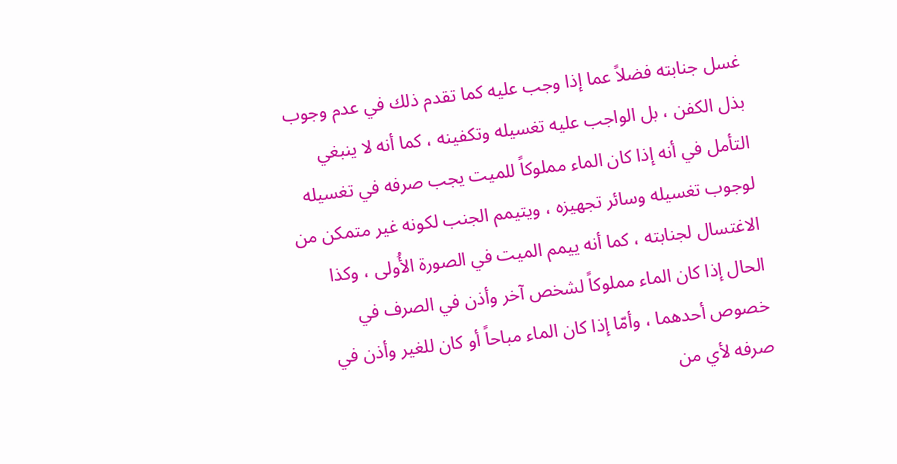غسل جنابته فضلاً عما إذا وجب عليه كما تقدم ذلك في عدم وجوب بذل الكفن ، بل الواجب عليه تغسيله وتكفينه ، كما أنه لا ينبغي التأمل في أنه إذا كان الماء مملوكاً للميت يجب صرفه في تغسيله لوجوب تغسيله وسائر تجهيزه ، ويتيمم الجنب لكونه غير متمكن من الاغتسال لجنابته ، كما أنه ييمم الميت في الصورة الأُولى ، وكذا الحال إذا كان الماء مملوكاً لشخص آخر وأذن في الصرف في خصوص أحدهما ، وأمّا إذا كان الماء مباحاً أو كان للغير وأذن في صرفه لأي من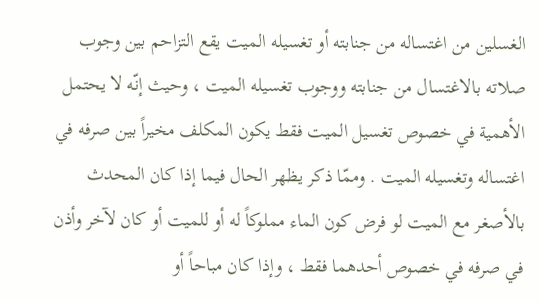الغسلين من اغتساله من جنابته أو تغسيله الميت يقع التزاحم بين وجوب صلاته بالاغتسال من جنابته ووجوب تغسيله الميت ، وحيث إنّه لا يحتمل الأهمية في خصوص تغسيل الميت فقط يكون المكلف مخيراً بين صرفه في اغتساله وتغسيله الميت . وممّا ذكر يظهر الحال فيما إذا كان المحدث بالأصغر مع الميت لو فرض كون الماء مملوكاً له أو للميت أو كان لآخر وأذن في صرفه في خصوص أحدهما فقط ، وإذا كان مباحاً أو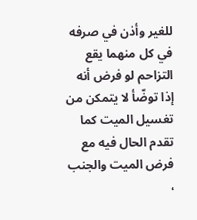للغير وأذن في صرفه في كل منهما يقع التزاحم لو فرض أنه إذا توضّأ لا يتمكن من تغسيل الميت كما تقدم الحال فيه مع فرض الميت والجنب ،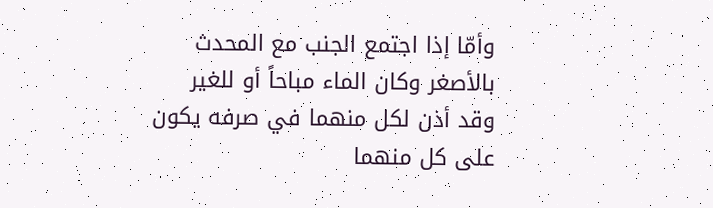وأمّا إذا اجتمع الجنب مع المحدث بالأصغر وكان الماء مباحاً أو للغير وقد أذن لكل منهما في صرفه يكون على كل منهما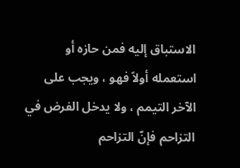الاستباق إليه فمن حازه أو استعمله أولاً فهو ، ويجب على الآخر التيمم ، ولا يدخل الفرض في التزاحم فإنّ التزاحم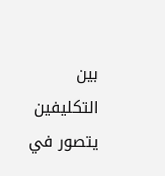بين التكليفين يتصور في